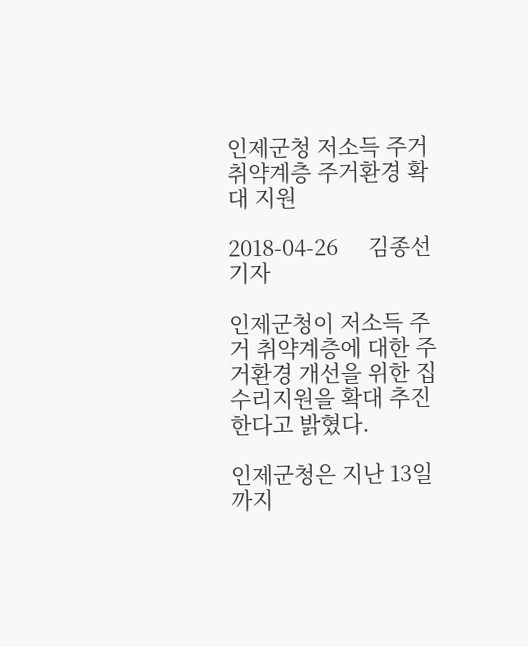인제군청 저소득 주거취약계층 주거환경 확대 지원

2018-04-26     김종선 기자

인제군청이 저소득 주거 취약계층에 대한 주거환경 개선을 위한 집수리지원을 확대 추진한다고 밝혔다.

인제군청은 지난 13일까지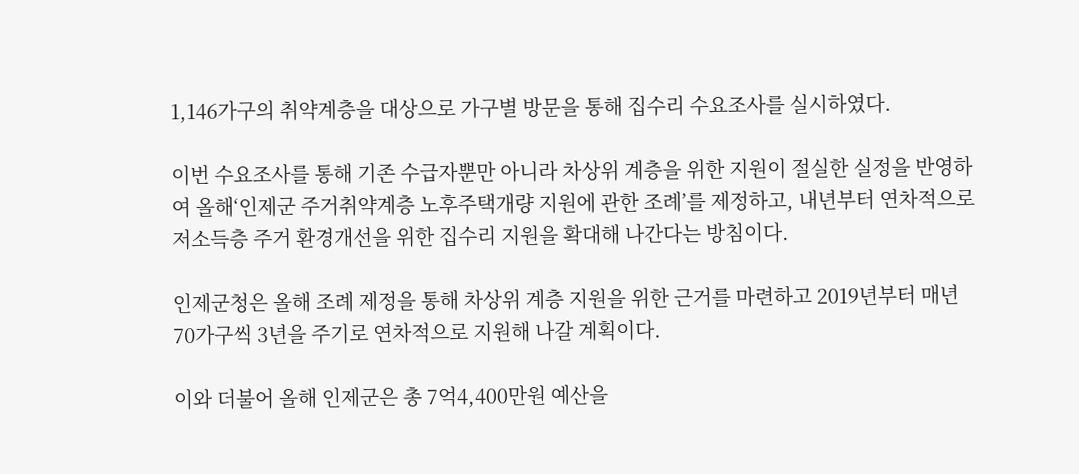1,146가구의 취약계층을 대상으로 가구별 방문을 통해 집수리 수요조사를 실시하였다.

이번 수요조사를 통해 기존 수급자뿐만 아니라 차상위 계층을 위한 지원이 절실한 실정을 반영하여 올해‘인제군 주거취약계층 노후주택개량 지원에 관한 조례’를 제정하고, 내년부터 연차적으로 저소득층 주거 환경개선을 위한 집수리 지원을 확대해 나간다는 방침이다.

인제군청은 올해 조례 제정을 통해 차상위 계층 지원을 위한 근거를 마련하고 2019년부터 매년 70가구씩 3년을 주기로 연차적으로 지원해 나갈 계획이다.

이와 더불어 올해 인제군은 총 7억4,400만원 예산을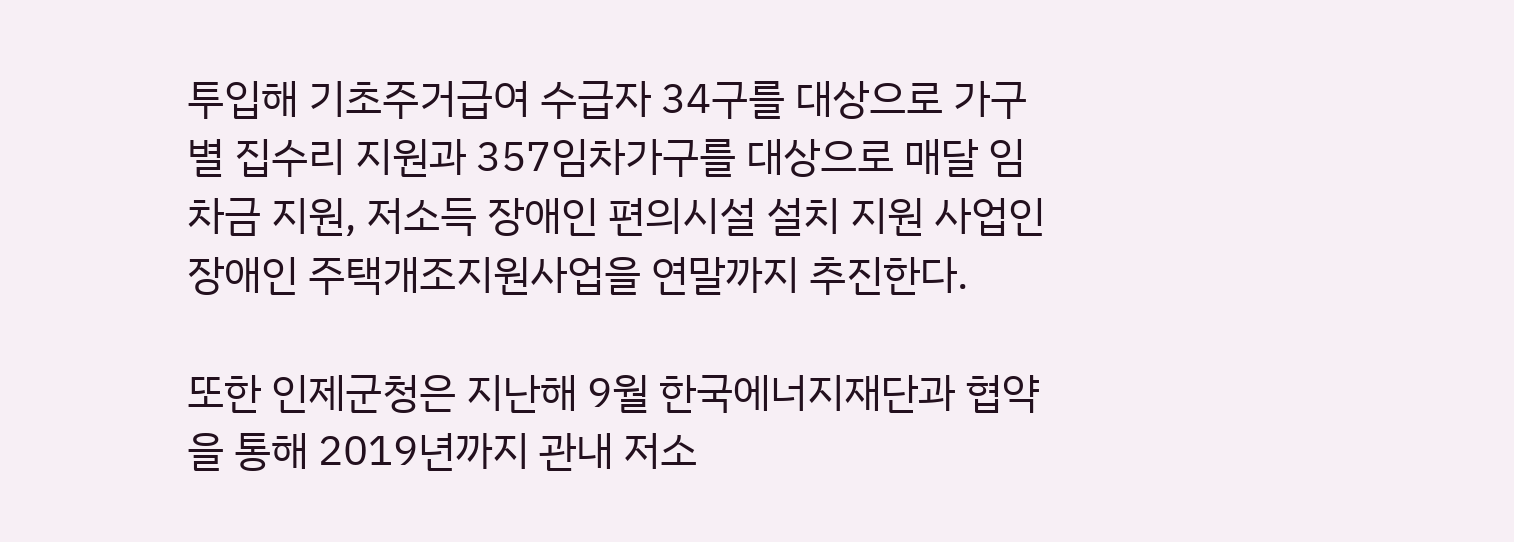투입해 기초주거급여 수급자 34구를 대상으로 가구별 집수리 지원과 357임차가구를 대상으로 매달 임차금 지원, 저소득 장애인 편의시설 설치 지원 사업인 장애인 주택개조지원사업을 연말까지 추진한다.

또한 인제군청은 지난해 9월 한국에너지재단과 협약을 통해 2019년까지 관내 저소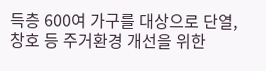득층 600여 가구를 대상으로 단열, 창호 등 주거환경 개선을 위한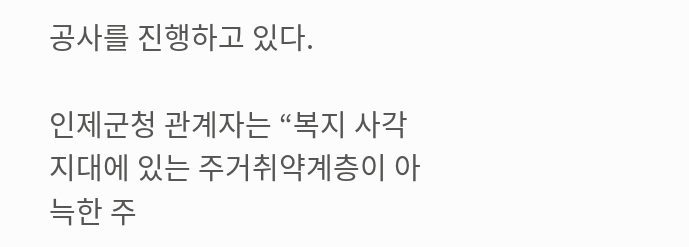공사를 진행하고 있다.

인제군청 관계자는 “복지 사각지대에 있는 주거취약계층이 아늑한 주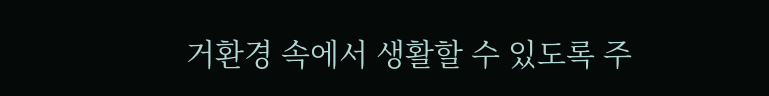거환경 속에서 생활할 수 있도록 주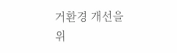거환경 개선을 위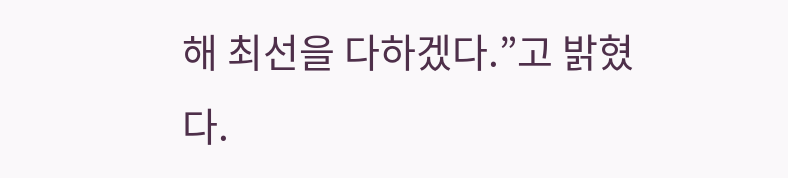해 최선을 다하겠다.”고 밝혔다.